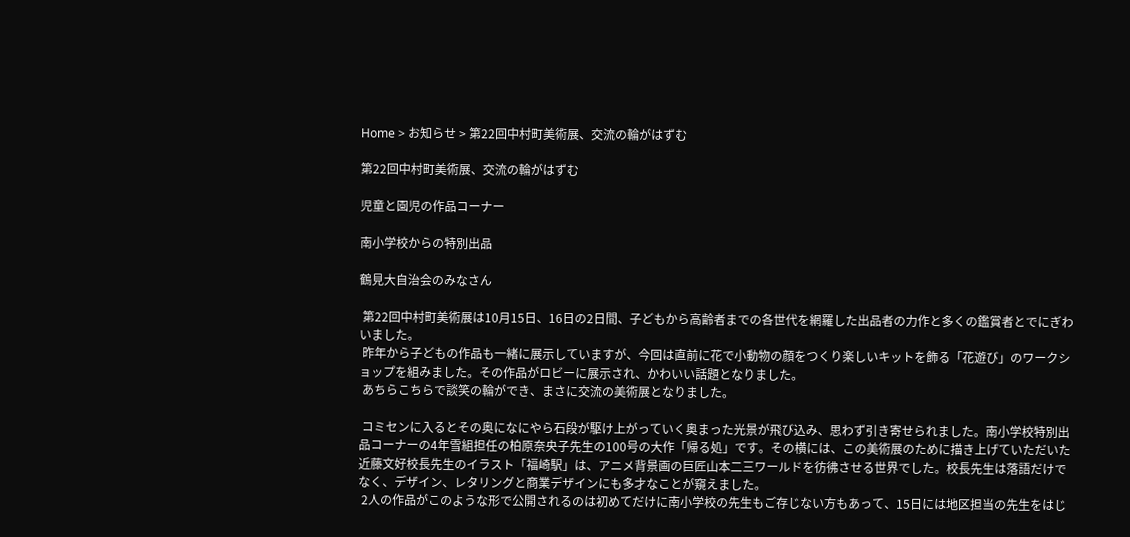Home > お知らせ > 第22回中村町美術展、交流の輪がはずむ

第22回中村町美術展、交流の輪がはずむ

児童と園児の作品コーナー

南小学校からの特別出品

鶴見大自治会のみなさん

 第22回中村町美術展は10月15日、16日の2日間、子どもから高齢者までの各世代を網羅した出品者の力作と多くの鑑賞者とでにぎわいました。
 昨年から子どもの作品も一緒に展示していますが、今回は直前に花で小動物の顔をつくり楽しいキットを飾る「花遊び」のワークショップを組みました。その作品がロビーに展示され、かわいい話題となりました。
 あちらこちらで談笑の輪ができ、まさに交流の美術展となりました。

 コミセンに入るとその奥になにやら石段が駆け上がっていく奥まった光景が飛び込み、思わず引き寄せられました。南小学校特別出品コーナーの4年雪組担任の柏原奈央子先生の100号の大作「帰る処」です。その横には、この美術展のために描き上げていただいた近藤文好校長先生のイラスト「福崎駅」は、アニメ背景画の巨匠山本二三ワールドを彷彿させる世界でした。校長先生は落語だけでなく、デザイン、レタリングと商業デザインにも多才なことが窺えました。
 2人の作品がこのような形で公開されるのは初めてだけに南小学校の先生もご存じない方もあって、15日には地区担当の先生をはじ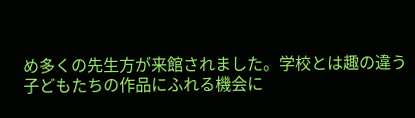め多くの先生方が来館されました。学校とは趣の違う子どもたちの作品にふれる機会に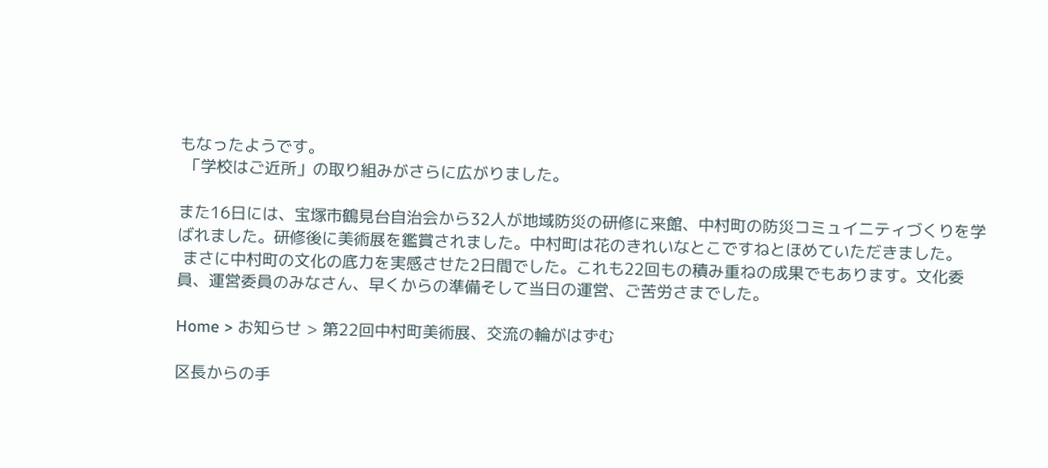もなったようです。
 「学校はご近所」の取り組みがさらに広がりました。

また16日には、宝塚市鶴見台自治会から32人が地域防災の研修に来館、中村町の防災コミュイニティづくりを学ばれました。研修後に美術展を鑑賞されました。中村町は花のきれいなとこですねとほめていただきました。
 まさに中村町の文化の底力を実感させた2日間でした。これも22回もの積み重ねの成果でもあります。文化委員、運営委員のみなさん、早くからの準備そして当日の運営、ご苦労さまでした。

Home > お知らせ > 第22回中村町美術展、交流の輪がはずむ

区長からの手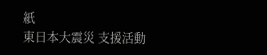紙
東日本大震災 支援活動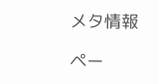メタ情報

ペー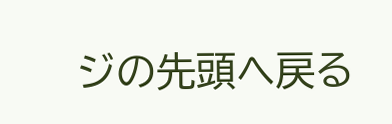ジの先頭へ戻る